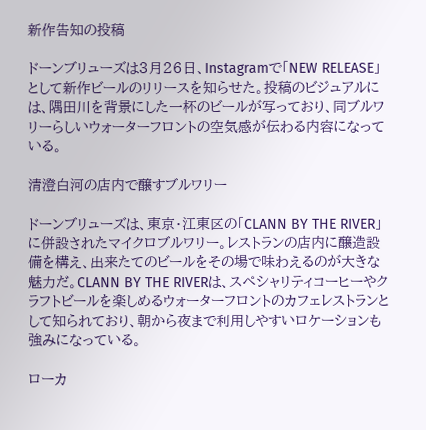新作告知の投稿

ドーンブリューズは3月26日、Instagramで「NEW RELEASE」として新作ビールのリリースを知らせた。投稿のビジュアルには、隅田川を背景にした一杯のビールが写っており、同ブルワリーらしいウォーターフロントの空気感が伝わる内容になっている。

清澄白河の店内で醸すブルワリー

ドーンブリューズは、東京・江東区の「CLANN BY THE RIVER」に併設されたマイクロブルワリー。レストランの店内に醸造設備を構え、出来たてのビールをその場で味わえるのが大きな魅力だ。CLANN BY THE RIVERは、スペシャリティコーヒーやクラフトビールを楽しめるウォーターフロントのカフェレストランとして知られており、朝から夜まで利用しやすいロケーションも強みになっている。

ローカ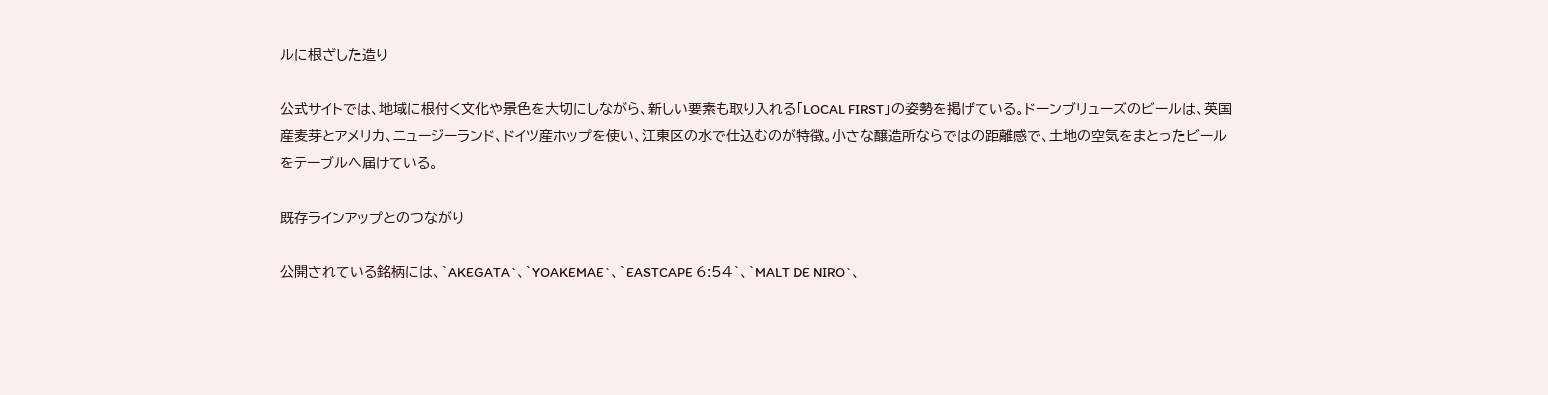ルに根ざした造り

公式サイトでは、地域に根付く文化や景色を大切にしながら、新しい要素も取り入れる「LOCAL FIRST」の姿勢を掲げている。ドーンブリューズのビールは、英国産麦芽とアメリカ、ニュージーランド、ドイツ産ホップを使い、江東区の水で仕込むのが特徴。小さな醸造所ならではの距離感で、土地の空気をまとったビールをテーブルへ届けている。

既存ラインアップとのつながり

公開されている銘柄には、`AKEGATA`、`YOAKEMAE`、`EASTCAPE 6:54`、`MALT DE NIRO`、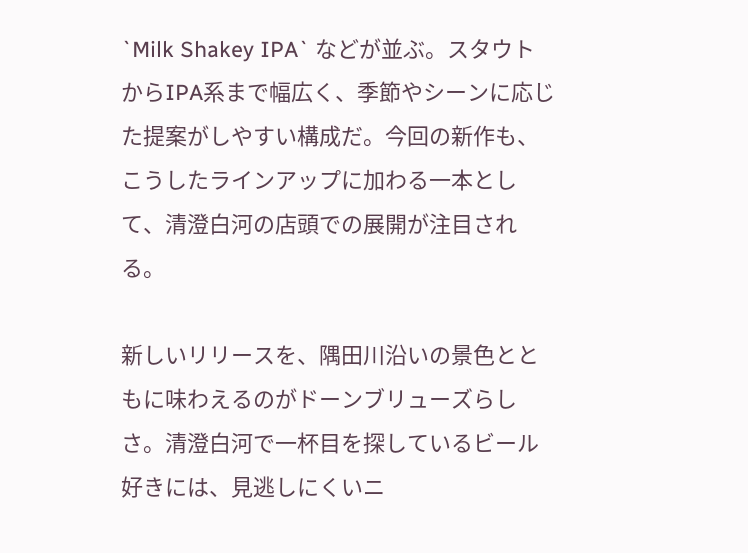`Milk Shakey IPA` などが並ぶ。スタウトからIPA系まで幅広く、季節やシーンに応じた提案がしやすい構成だ。今回の新作も、こうしたラインアップに加わる一本として、清澄白河の店頭での展開が注目される。

新しいリリースを、隅田川沿いの景色とともに味わえるのがドーンブリューズらしさ。清澄白河で一杯目を探しているビール好きには、見逃しにくいニ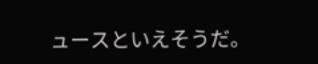ュースといえそうだ。